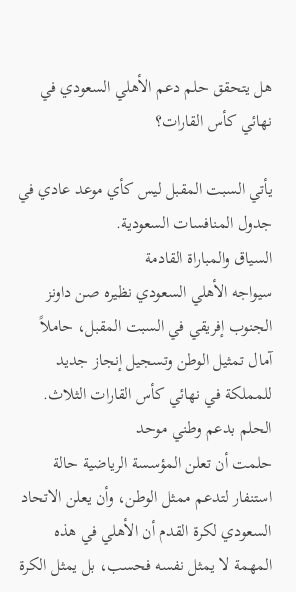هل يتحقق حلم دعم الأهلي السعودي في نهائي كأس القارات؟

يأتي السبت المقبل ليس كأي موعد عادي في جدول المنافسات السعودية.
السياق والمباراة القادمة
سيواجه الأهلي السعودي نظيره صن داونز الجنوب إفريقي في السبت المقبل، حاملاً آمال تمثيل الوطن وتسجيل إنجاز جديد للمملكة في نهائي كأس القارات الثلاث.
الحلم بدعم وطني موحد
حلمت أن تعلن المؤسسة الرياضية حالة استنفار لتدعم ممثل الوطن، وأن يعلن الاتحاد السعودي لكرة القدم أن الأهلي في هذه المهمة لا يمثل نفسه فحسب، بل يمثل الكرة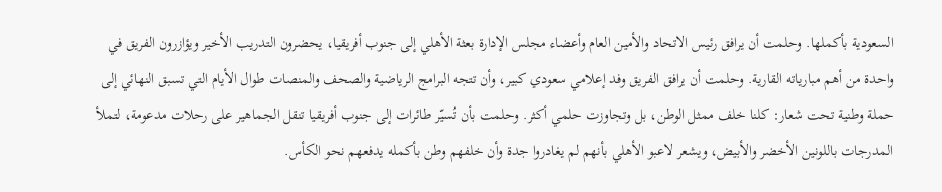السعودية بأكملها. وحلمت أن يرافق رئيس الاتحاد والأمين العام وأعضاء مجلس الإدارة بعثة الأهلي إلى جنوب أفريقيا، يحضرون التدريب الأخير ويؤازرون الفريق في واحدة من أهم مبارياته القارية. وحلمت أن يرافق الفريق وفد إعلامي سعودي كبير، وأن تتجه البرامج الرياضية والصحف والمنصات طوال الأيام التي تسبق النهائي إلى حملة وطنية تحت شعار: كلنا خلف ممثل الوطن، بل وتجاوزت حلمي أكثر. وحلمت بأن تُسيّر طائرات إلى جنوب أفريقيا تنقل الجماهير على رحلات مدعومة، لتملأ المدرجات باللونين الأخضر والأبيض، ويشعر لاعبو الأهلي بأنهم لم يغادروا جدة وأن خلفهم وطن بأكمله يدفعهم نحو الكأس.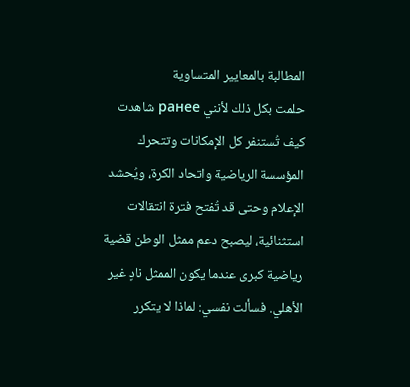المطالبة بالمعايير المتساوية
حلمت بكل ذلك لأنني ранее شاهدت كيف تُستنفر كل الإمكانات وتتحرك المؤسسة الرياضية واتحاد الكرة، ويُحشد الإعلام وحتى قد تُفتح فترة انتقالات استثنائية، ليصبح دعم ممثل الوطن قضية رياضية كبرى عندما يكون الممثل نادٍ غير الأهلي. فسألت نفسي: لماذا لا يتكرر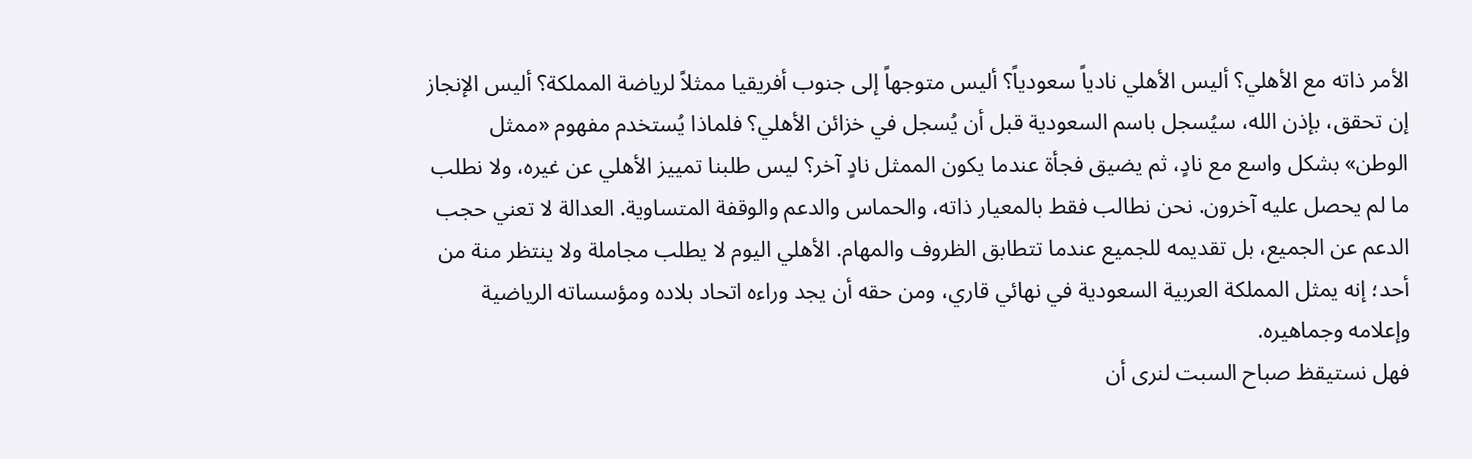الأمر ذاته مع الأهلي؟ أليس الأهلي نادياً سعودياً؟ أليس متوجهاً إلى جنوب أفريقيا ممثلاً لرياضة المملكة؟ أليس الإنجاز إن تحقق، بإذن الله، سيُسجل باسم السعودية قبل أن يُسجل في خزائن الأهلي؟ فلماذا يُستخدم مفهوم «ممثل الوطن» بشكل واسع مع نادٍ، ثم يضيق فجأة عندما يكون الممثل نادٍ آخر؟ ليس طلبنا تمييز الأهلي عن غيره، ولا نطلب ما لم يحصل عليه آخرون. نحن نطالب فقط بالمعيار ذاته، والحماس والدعم والوقفة المتساوية. العدالة لا تعني حجب الدعم عن الجميع، بل تقديمه للجميع عندما تتطابق الظروف والمهام. الأهلي اليوم لا يطلب مجاملة ولا ينتظر منة من أحد؛ إنه يمثل المملكة العربية السعودية في نهائي قاري، ومن حقه أن يجد وراءه اتحاد بلاده ومؤسساته الرياضية وإعلامه وجماهيره.
فهل نستيقظ صباح السبت لنرى أن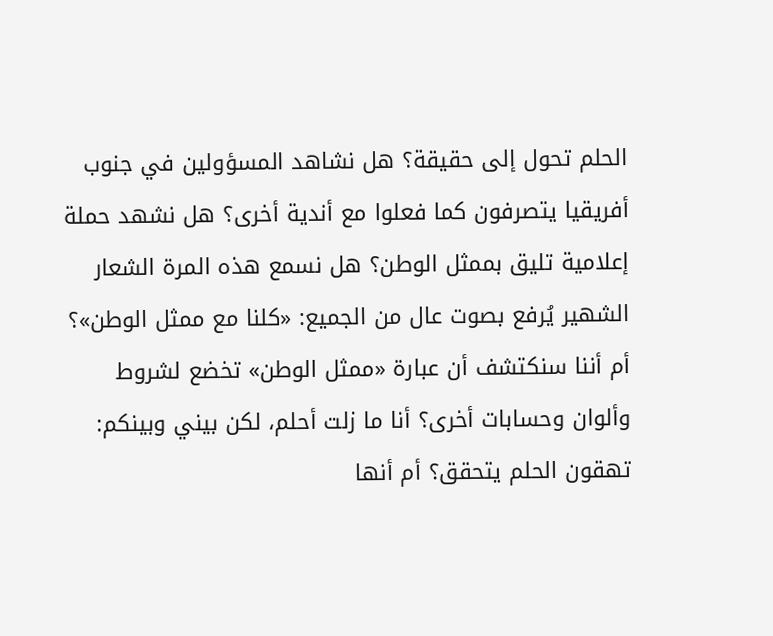الحلم تحول إلى حقيقة؟ هل نشاهد المسؤولين في جنوب أفريقيا يتصرفون كما فعلوا مع أندية أخرى؟ هل نشهد حملة إعلامية تليق بممثل الوطن؟ هل نسمع هذه المرة الشعار الشهير يُرفع بصوت عال من الجميع: «كلنا مع ممثل الوطن»؟ أم أننا سنكتشف أن عبارة «ممثل الوطن» تخضع لشروط وألوان وحسابات أخرى؟ أنا ما زلت أحلم، لكن بيني وبينكم: تهقون الحلم يتحقق؟ أم أنها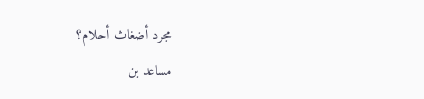مجرد أضغاث أحلام؟
مساعد بن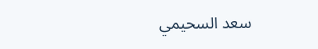سعد السحيمي